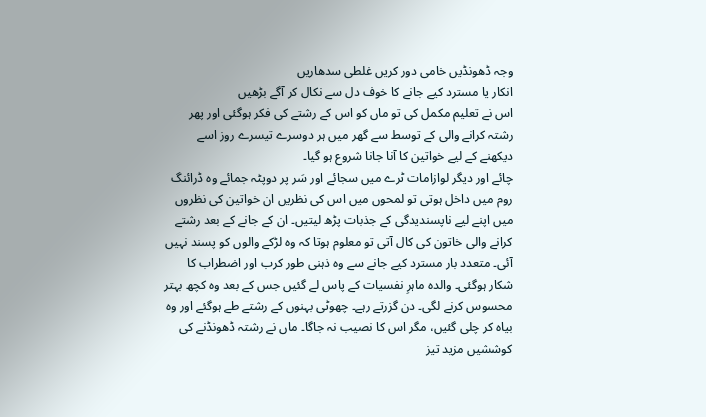وجہ ڈھونڈیں خامی دور کریں غلطی سدھاریں
انکار یا مسترد کیے جانے کا خوف دل سے نکال کر آگے بڑھیں
اس نے تعلیم مکمل کی تو ماں کو اس کے رشتے کی فکر ہوگئی اور پھر رشتہ کرانے والی کے توسط سے گھر میں ہر دوسرے تیسرے روز اسے دیکھنے کے لیے خواتین کا آنا جانا شروع ہو گیا۔
چائے اور دیگر لوازامات ٹرے میں سجائے اور سَر پر دوپٹہ جمائے وہ ڈرائنگ روم میں داخل ہوتی تو لمحوں میں اس کی نظریں ان خواتین کی نظروں میں اپنے لیے ناپسندیدگی کے جذبات پڑھ لیتیں۔ ان کے جانے کے بعد رشتے کرانے والی خاتون کی کال آتی تو معلوم ہوتا کہ وہ لڑکے والوں کو پسند نہیں آئی۔ متعدد بار مسترد کیے جانے سے وہ ذہنی طور کرب اور اضطراب کا شکار ہوگئی۔ والدہ ماہرِ نفسیات کے پاس لے گئیں جس کے بعد وہ کچھ بہتر محسوس کرنے لگی۔ دن گزرتے رہے۔ چھوٹی بہنوں کے رشتے طے ہوگئے اور وہ بیاہ کر چلی گئیں، مگر اس کا نصیب نہ جاگا۔ ماں نے رشتہ ڈھونڈنے کی کوششیں مزید تیز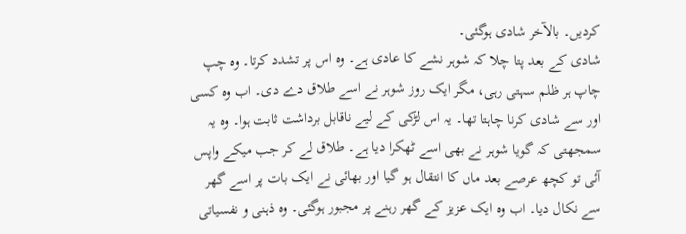کردیں۔ بالآخر شادی ہوگئی۔
شادی کے بعد پتا چلا کہ شوہر نشے کا عادی ہے۔ وہ اس پر تشدد کرتا۔ وہ چپ چاپ ہر ظلم سہتی رہی، مگر ایک روز شوہر نے اسے طلاق دے دی۔ اب وہ کسی اور سے شادی کرنا چاہتا تھا۔ یہ اس لڑکی کے لیے ناقابل برداشت ثابت ہوا۔ وہ یہ سمجھتی کہ گویا شوہر نے بھی اسے ٹھکرا دیا ہے۔ طلاق لے کر جب میکے واپس آئی تو کچھ عرصے بعد ماں کا انتقال ہو گیا اور بھائی نے ایک بات پر اسے گھر سے نکال دیا۔ اب وہ ایک عزیز کے گھر رہنے پر مجبور ہوگئی۔ وہ ذہنی و نفسیاتی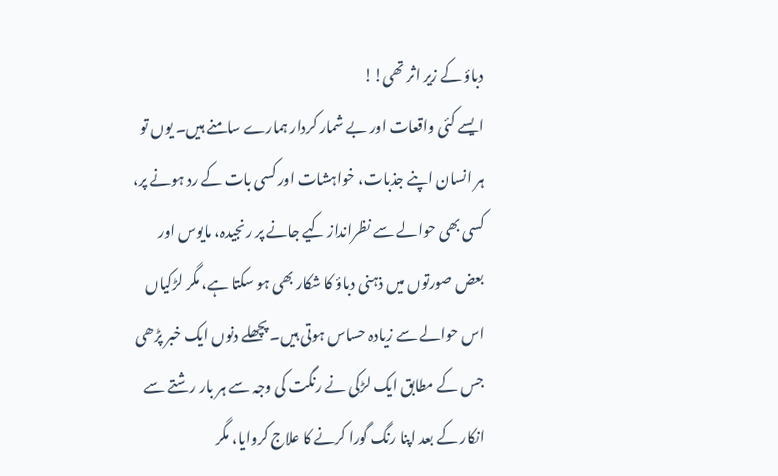دباؤ کے زیر اثر تھی!!
ایسے کئی واقعات اور بے شمار کردار ہمارے سامنے ہیں۔ یوں تو ہر انسان اپنے جذبات، خواہشات اور کسی بات کے رد ہونے پر، کسی بھی حوالے سے نظرانداز کیے جانے پر رنجیدہ، مایوس اور بعض صورتوں میں ذہنی دباؤ کا شکار بھی ہو سکتا ہے، مگر لڑکیاں اس حوالے سے زیادہ حساس ہوتی ہیں۔ پچھلے دنوں ایک خبر پڑھی جس کے مطابق ایک لڑکی نے رنگت کی وجہ سے ہر بار رشتے سے انکار کے بعد اپنا رنگ گورا کرنے کا علاج کروایا، مگر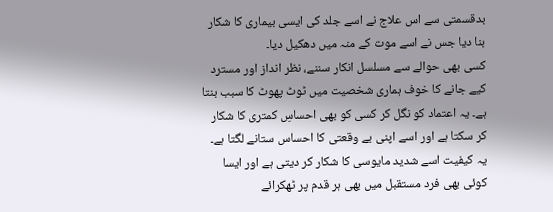بدقسمتی سے اس علاج نے اسے جلد کی ایسی بیماری کا شکار بنا دیا جس نے اسے موت کے منہ میں دھکیل دیا۔
کسی بھی حوالے سے مسلسل انکار سننے، نظر انداز اور مسترد کیے جانے کا خوف ہماری شخصیت میں ٹوٹ پھوٹ کا سبب بنتا ہے۔ یہ اعتماد کو نگل کر کسی کو بھی احساسِ کمتری کا شکار کر سکتا ہے اور اسے اپنی بے وقعتی کا احساس ستانے لگتا ہے۔ یہ کیفیت اسے شدید مایوسی کا شکار کر دیتی ہے اور ایسا کوئی بھی فرد مستقبل میں بھی ہر قدم پر ٹھکرائے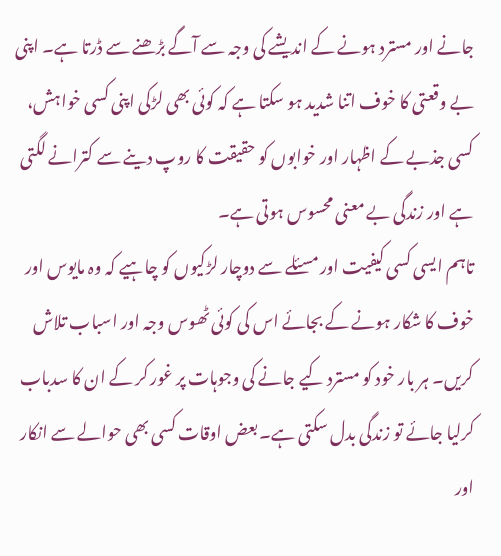جانے اور مسترد ہونے کے اندیشے کی وجہ سے آگے بڑھنے سے ڈرتا ہے۔ اپنی بے وقعتی کا خوف اتنا شدید ہو سکتا ہے کہ کوئی بھی لڑکی اپنی کسی خواہش، کسی جذبے کے اظہار اور خوابوں کو حقیقت کا روپ دینے سے کترانے لگتی ہے اور زندگی بے معنی محسوس ہوتی ہے۔
تاہم ایسی کسی کیفیت اور مسئلے سے دوچار لڑکیوں کو چاہیے کہ وہ مایوس اور خوف کا شکار ہونے کے بجائے اس کی کوئی ٹھوس وجہ اور اسباب تلاش کریں۔ ہر بار خود کو مسترد کیے جانے کی وجوہات پر غور کر کے ان کا سدباب کرلیا جائے تو زندگی بدل سکتی ہے۔ بعض اوقات کسی بھی حوالے سے انکار اور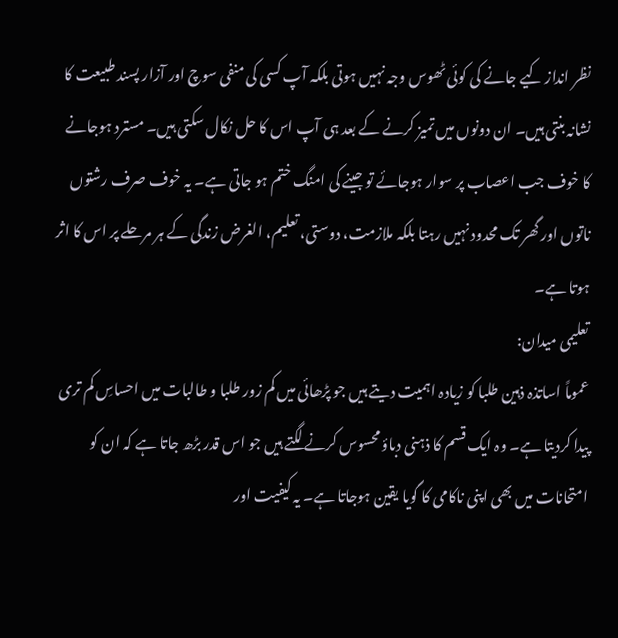نظر انداز کیے جانے کی کوئی ٹھوس وجہ نہیں ہوتی بلکہ آپ کسی کی منفی سوچ اور آزار پسند طبیعت کا نشانہ بنتی ہیں۔ ان دونوں میں تمیز کرنے کے بعد ہی آپ اس کا حل نکال سکتی ہیں۔ مسترد ہوجانے کا خوف جب اعصاب پر سوار ہوجائے تو جینے کی امنگ ختم ہو جاتی ہے۔ یہ خوف صرف رشتوں ناتوں اور گھر تک محدود نہیں رہتا بلکہ ملازمت، دوستی، تعلیم، الغرض زندگی کے ہر مرحلے پر اس کا اثر ہوتا ہے۔
تعلیمی میدان:
عموماً اساتذہ ذہین طلبا کو زیادہ اہمیت دیتے ہیں جو پڑھائی میں کم زور طلبا و طالبات میں احساسِ کم تری پیدا کردیتا ہے۔ وہ ایک قسم کا ذہنی دباؤ محسوس کرنے لگتے ہیں جو اس قدر بڑھ جاتا ہے کہ ان کو امتحانات میں بھی اپنی ناکامی کا گویا یقین ہوجاتا ہے۔ یہ کیفیت اور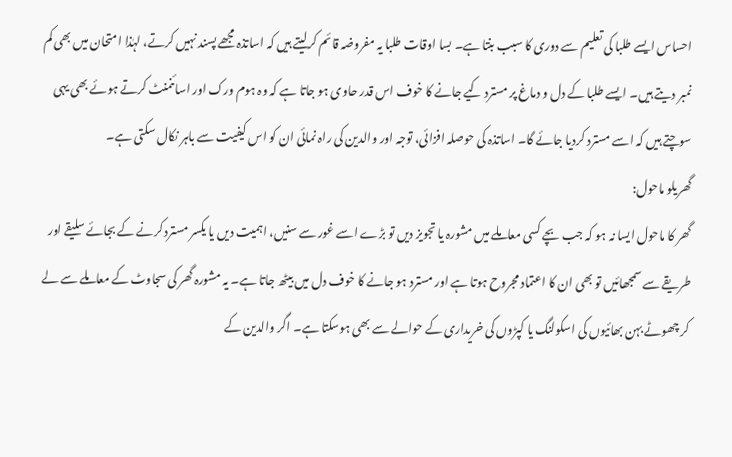احساس ایسے طلبا کی تعلیم سے دوری کا سبب بنتا ہے۔ بسا اوقات طلبا یہ مفروضہ قائم کرلیتے ہیں کہ اساتذہ مجھے پسند نہیں کرتے، لہٰذا امتحان میں بھی کم نمبر دیتے ہیں۔ ایسے طلبا کے دل و دماغ پر مسترد کیے جانے کا خوف اس قدر حاوی ہو جاتا ہے کہ وہ ہوم ورک اور اسائنمنٹ کرتے ہوئے بھی یہی سوچتے ہیں کہ اسے مسترد کردیا جائے گا۔ اساتذہ کی حوصلہ افزائی، توجہ اور والدین کی راہ نمائی ان کو اس کیفیت سے باہر نکال سکتی ہے۔
گھریلو ماحول:
گھر کا ماحول ایسا نہ ہو کہ جب بچے کسی معاملے میں مشورہ یا تجویز دیں تو بڑے اسے غور سے سنیں، اہمیت دیں یا یکسر مسترد کرنے کے بجائے سلیقے اور طریقے سے سمجھائیں تو بھی ان کا اعتماد مجروح ہوتا ہے اور مسترد ہو جانے کا خوف دل میں بیٹھ جاتا ہے۔ یہ مشورہ گھر کی سجاوٹ کے معاملے سے لے کر چھوٹے بہن بھائیوں کی اسکولنگ یا کپڑوں کی خریداری کے حوالے سے بھی ہوسکتا ہے۔ اگر والدین کے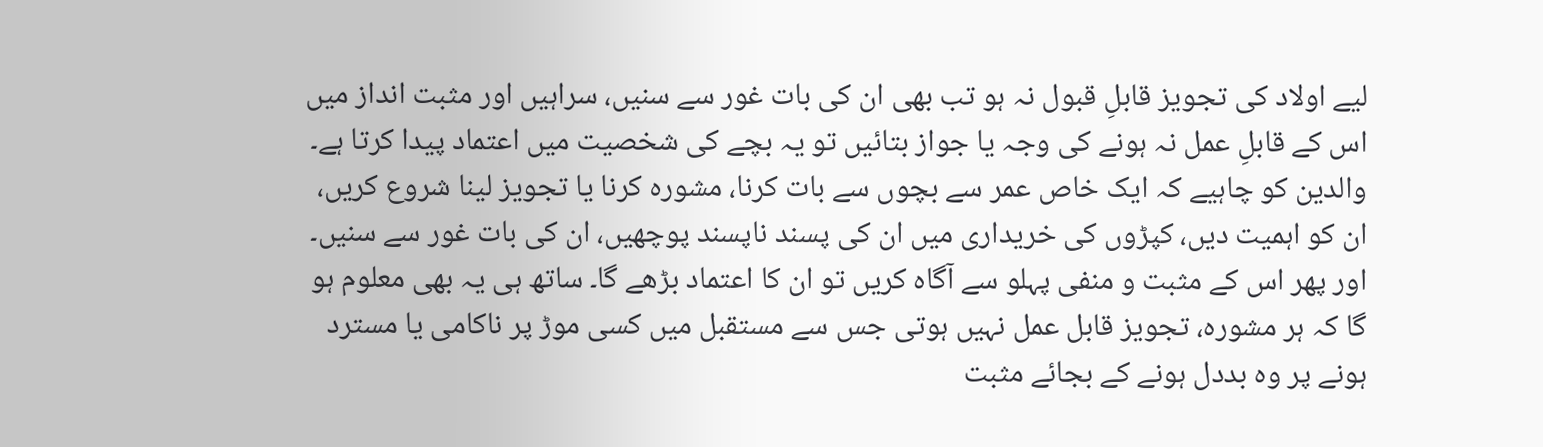لیے اولاد کی تجویز قابلِ قبول نہ ہو تب بھی ان کی بات غور سے سنیں، سراہیں اور مثبت انداز میں اس کے قابلِ عمل نہ ہونے کی وجہ یا جواز بتائیں تو یہ بچے کی شخصیت میں اعتماد پیدا کرتا ہے۔ والدین کو چاہیے کہ ایک خاص عمر سے بچوں سے بات کرنا، مشورہ کرنا یا تجویز لینا شروع کریں، ان کو اہمیت دیں، کپڑوں کی خریداری میں ان کی پسند ناپسند پوچھیں، ان کی بات غور سے سنیں۔ اور پھر اس کے مثبت و منفی پہلو سے آگاہ کریں تو ان کا اعتماد بڑھے گا۔ ساتھ ہی یہ بھی معلوم ہو گا کہ ہر مشورہ، تجویز قابل عمل نہیں ہوتی جس سے مستقبل میں کسی موڑ پر ناکامی یا مسترد ہونے پر وہ بددل ہونے کے بجائے مثبت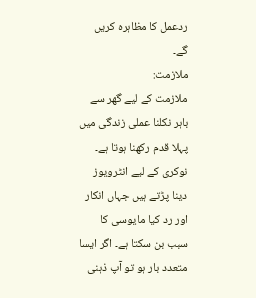ردعمل کا مظاہرہ کریں گے۔
ملازمت:
ملازمت کے لیے گھر سے باہر نکلنا عملی زندگی میں پہلا قدم رکھنا ہوتا ہے۔ نوکری کے لیے انٹرویوز دینا پڑتے ہیں جہاں انکار اور رد کیا مایوسی کا سبب بن سکتا ہے۔ اگر ایسا متعدد بار ہو تو آپ ذہنی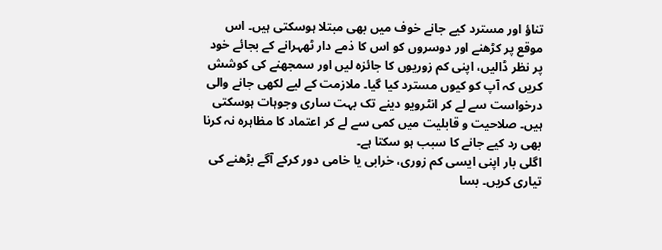تناؤ اور مسترد کیے جانے خوف میں بھی مبتلا ہوسکتی ہیں۔ اس موقع پر کڑھنے اور دوسروں کو اس کا ذمے دار ٹھہرانے کے بجائے خود پر نظر ڈالیں، اپنی کم زوریوں کا جائزہ لیں اور سمجھنے کی کوشش کریں کہ آپ کو کیوں مسترد کیا گیا۔ ملازمت کے لیے لکھی جانے والی درخواست سے لے کر انٹرویو دینے تک بہت ساری وجوہات ہوسکتی ہیں۔ صلاحیت و قابلیت میں کمی سے لے کر اعتماد کا مظاہرہ نہ کرنا بھی رد کیے جانے کا سبب ہو سکتا ہے۔
اگلی بار اپنی ایسی کم زوری، خرابی یا خامی دور کرکے آگے بڑھنے کی تیاری کریں۔ بسا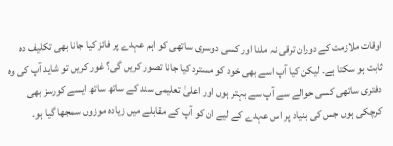اوقات ملازمت کے دوران ترقی نہ ملنا اور کسی دوسری ساتھی کو اہم عہدے پر فائز کیا جانا بھی تکلیف دہ ثابت ہو سکتا ہے۔ لیکن کیا آپ اسے بھی خود کو مسترد کیا جانا تصور کریں گی؟ غور کریں تو شاید آپ کی وہ دفتری ساتھی کسی حوالے سے آپ سے بہتر ہوں اور اعلیٰ تعلیمی سند کے ساتھ ساتھ ایسے کورسز بھی کرچکی ہوں جس کی بنیاد پر اس عہدے کے لیے ان کو آپ کے مقابلے میں زیادہ موزوں سمجھا گیا ہو۔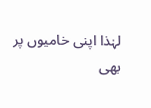لہٰذا اپنی خامیوں پر بھی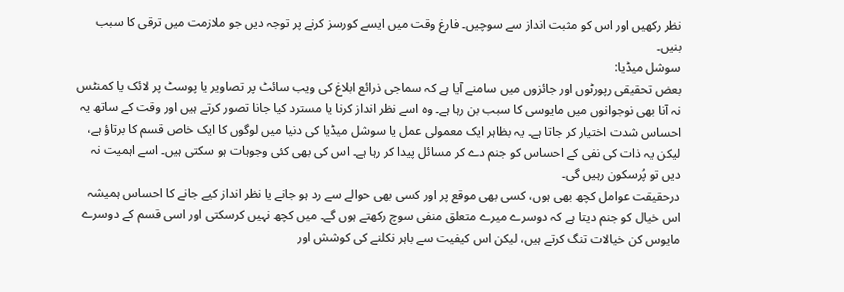نظر رکھیں اور اس کو مثبت انداز سے سوچیں۔ فارغ وقت میں ایسے کورسز کرنے پر توجہ دیں جو ملازمت میں ترقی کا سبب بنیں۔
سوشل میڈیا:
بعض تحقیقی رپورٹوں اور جائزوں میں سامنے آیا ہے کہ سماجی ذرائع ابلاغ کی ویب سائٹ پر تصاویر یا پوسٹ پر لائک یا کمنٹس نہ آنا بھی نوجوانوں میں مایوسی کا سبب بن رہا ہے۔ وہ اسے نظر انداز کرنا یا مسترد کیا جانا تصور کرتے ہیں اور وقت کے ساتھ یہ احساس شدت اختیار کر جاتا ہے۔ یہ بظاہر ایک معمولی عمل یا سوشل میڈیا کی دنیا میں لوگوں کا ایک خاص قسم کا برتاؤ ہے، لیکن یہ ذات کی نفی کے احساس کو جنم دے کر مسائل پیدا کر رہا ہے۔ اس کی بھی کئی وجوہات ہو سکتی ہیں۔ اسے اہمیت نہ دیں تو پُرسکون رہیں گی۔
درحقیقت عوامل کچھ بھی ہوں، کسی بھی موقع پر اور کسی بھی حوالے سے رد ہو جانے یا نظر انداز کیے جانے کا احساس ہمیشہ اس خیال کو جنم دیتا ہے کہ دوسرے میرے متعلق منفی سوچ رکھتے ہوں گے۔ میں کچھ نہیں کرسکتی اور اسی قسم کے دوسرے مایوس کن خیالات تنگ کرتے ہیں، لیکن اس کیفیت سے باہر نکلنے کی کوشش اور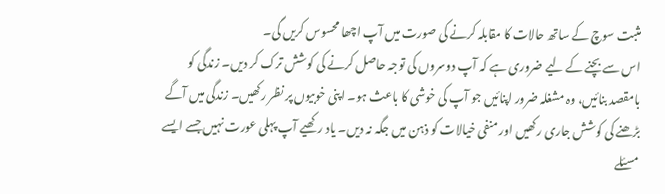مثبت سوچ کے ساتھ حالات کا مقابلہ کرنے کی صورت میں آپ اچھا محسوس کریں گی۔
اس سے بچنے کے لیے ضروری ہے کہ آپ دوسروں کی توجہ حاصل کرنے کی کوشش ترک کر دیں۔ زندگی کو بامقصد بنائیں، وہ مشغلہ ضرور اپنائیں جو آپ کی خوشی کا باعث ہو۔ اپنی خوبیوں پر نظر رکھیں۔ زندگی میں آگے بڑھنے کی کوشش جاری رکھیں اور منفی خیالات کو ذہن میں جگہ نہ دیں۔ یاد رکھیے آپ پہلی عورت نہیں جسے ایسے مسئلے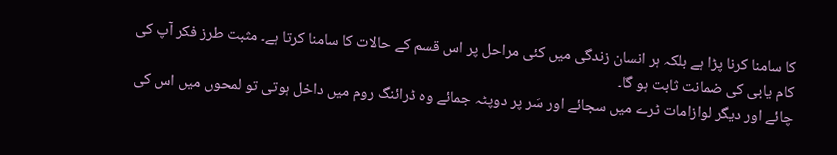کا سامنا کرنا پڑا ہے بلکہ ہر انسان زندگی میں کئی مراحل پر اس قسم کے حالات کا سامنا کرتا ہے۔ مثبت طرز فکر آپ کی کام یابی کی ضمانت ثابت ہو گا۔
چائے اور دیگر لوازامات ٹرے میں سجائے اور سَر پر دوپٹہ جمائے وہ ڈرائنگ روم میں داخل ہوتی تو لمحوں میں اس کی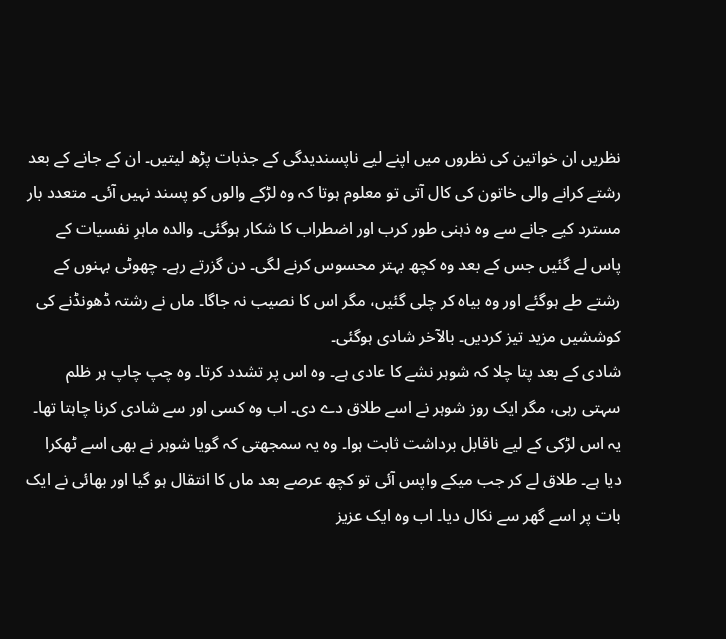نظریں ان خواتین کی نظروں میں اپنے لیے ناپسندیدگی کے جذبات پڑھ لیتیں۔ ان کے جانے کے بعد رشتے کرانے والی خاتون کی کال آتی تو معلوم ہوتا کہ وہ لڑکے والوں کو پسند نہیں آئی۔ متعدد بار مسترد کیے جانے سے وہ ذہنی طور کرب اور اضطراب کا شکار ہوگئی۔ والدہ ماہرِ نفسیات کے پاس لے گئیں جس کے بعد وہ کچھ بہتر محسوس کرنے لگی۔ دن گزرتے رہے۔ چھوٹی بہنوں کے رشتے طے ہوگئے اور وہ بیاہ کر چلی گئیں، مگر اس کا نصیب نہ جاگا۔ ماں نے رشتہ ڈھونڈنے کی کوششیں مزید تیز کردیں۔ بالآخر شادی ہوگئی۔
شادی کے بعد پتا چلا کہ شوہر نشے کا عادی ہے۔ وہ اس پر تشدد کرتا۔ وہ چپ چاپ ہر ظلم سہتی رہی، مگر ایک روز شوہر نے اسے طلاق دے دی۔ اب وہ کسی اور سے شادی کرنا چاہتا تھا۔ یہ اس لڑکی کے لیے ناقابل برداشت ثابت ہوا۔ وہ یہ سمجھتی کہ گویا شوہر نے بھی اسے ٹھکرا دیا ہے۔ طلاق لے کر جب میکے واپس آئی تو کچھ عرصے بعد ماں کا انتقال ہو گیا اور بھائی نے ایک بات پر اسے گھر سے نکال دیا۔ اب وہ ایک عزیز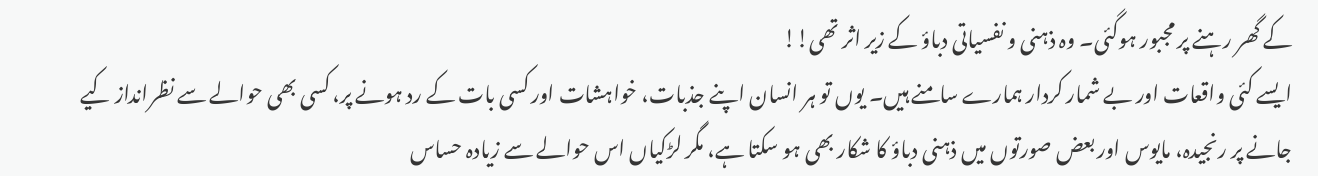کے گھر رہنے پر مجبور ہوگئی۔ وہ ذہنی و نفسیاتی دباؤ کے زیر اثر تھی!!
ایسے کئی واقعات اور بے شمار کردار ہمارے سامنے ہیں۔ یوں تو ہر انسان اپنے جذبات، خواہشات اور کسی بات کے رد ہونے پر، کسی بھی حوالے سے نظرانداز کیے جانے پر رنجیدہ، مایوس اور بعض صورتوں میں ذہنی دباؤ کا شکار بھی ہو سکتا ہے، مگر لڑکیاں اس حوالے سے زیادہ حساس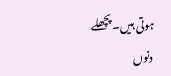ہوتی ہیں۔ پچھلے دنوں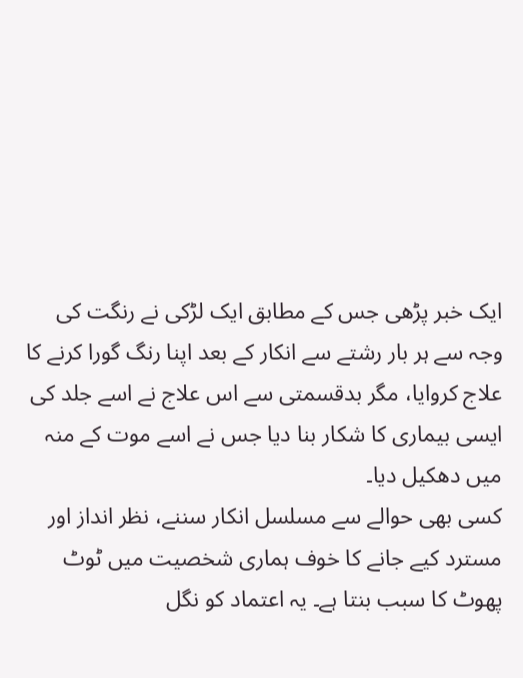ایک خبر پڑھی جس کے مطابق ایک لڑکی نے رنگت کی وجہ سے ہر بار رشتے سے انکار کے بعد اپنا رنگ گورا کرنے کا علاج کروایا، مگر بدقسمتی سے اس علاج نے اسے جلد کی ایسی بیماری کا شکار بنا دیا جس نے اسے موت کے منہ میں دھکیل دیا۔
کسی بھی حوالے سے مسلسل انکار سننے، نظر انداز اور مسترد کیے جانے کا خوف ہماری شخصیت میں ٹوٹ پھوٹ کا سبب بنتا ہے۔ یہ اعتماد کو نگل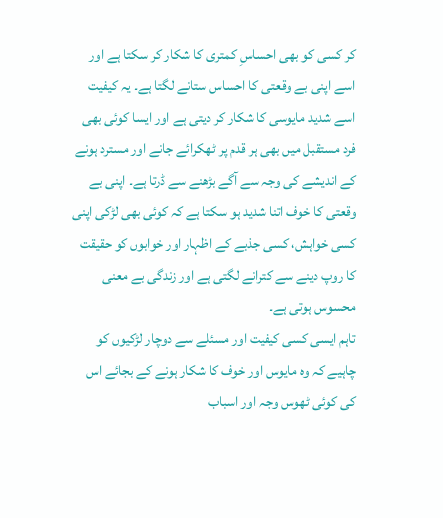کر کسی کو بھی احساسِ کمتری کا شکار کر سکتا ہے اور اسے اپنی بے وقعتی کا احساس ستانے لگتا ہے۔ یہ کیفیت اسے شدید مایوسی کا شکار کر دیتی ہے اور ایسا کوئی بھی فرد مستقبل میں بھی ہر قدم پر ٹھکرائے جانے اور مسترد ہونے کے اندیشے کی وجہ سے آگے بڑھنے سے ڈرتا ہے۔ اپنی بے وقعتی کا خوف اتنا شدید ہو سکتا ہے کہ کوئی بھی لڑکی اپنی کسی خواہش، کسی جذبے کے اظہار اور خوابوں کو حقیقت کا روپ دینے سے کترانے لگتی ہے اور زندگی بے معنی محسوس ہوتی ہے۔
تاہم ایسی کسی کیفیت اور مسئلے سے دوچار لڑکیوں کو چاہیے کہ وہ مایوس اور خوف کا شکار ہونے کے بجائے اس کی کوئی ٹھوس وجہ اور اسباب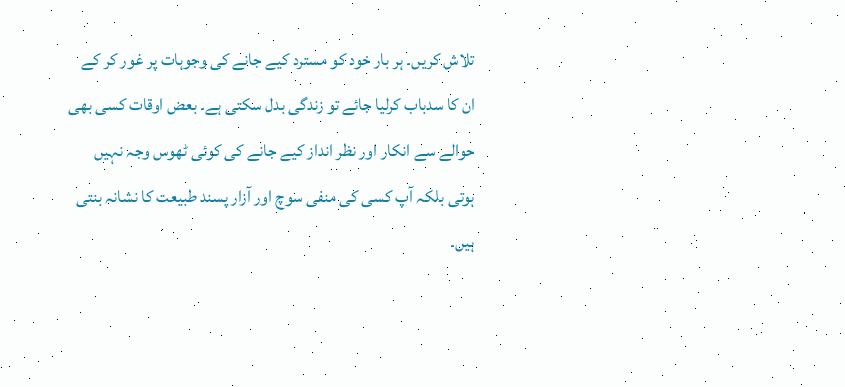تلاش کریں۔ ہر بار خود کو مسترد کیے جانے کی وجوہات پر غور کر کے ان کا سدباب کرلیا جائے تو زندگی بدل سکتی ہے۔ بعض اوقات کسی بھی حوالے سے انکار اور نظر انداز کیے جانے کی کوئی ٹھوس وجہ نہیں ہوتی بلکہ آپ کسی کی منفی سوچ اور آزار پسند طبیعت کا نشانہ بنتی ہیں۔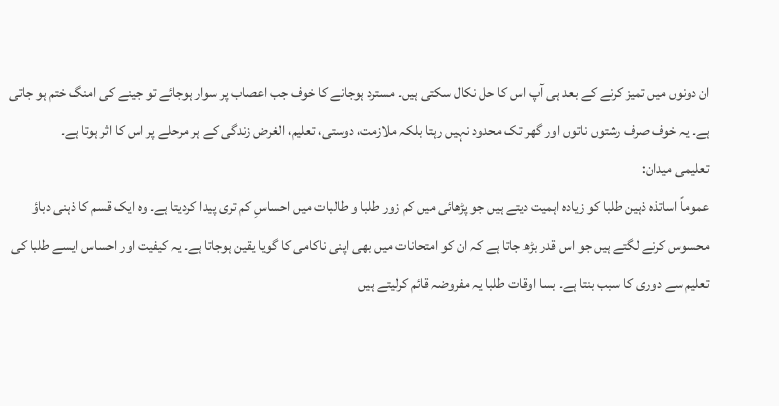ان دونوں میں تمیز کرنے کے بعد ہی آپ اس کا حل نکال سکتی ہیں۔ مسترد ہوجانے کا خوف جب اعصاب پر سوار ہوجائے تو جینے کی امنگ ختم ہو جاتی ہے۔ یہ خوف صرف رشتوں ناتوں اور گھر تک محدود نہیں رہتا بلکہ ملازمت، دوستی، تعلیم، الغرض زندگی کے ہر مرحلے پر اس کا اثر ہوتا ہے۔
تعلیمی میدان:
عموماً اساتذہ ذہین طلبا کو زیادہ اہمیت دیتے ہیں جو پڑھائی میں کم زور طلبا و طالبات میں احساسِ کم تری پیدا کردیتا ہے۔ وہ ایک قسم کا ذہنی دباؤ محسوس کرنے لگتے ہیں جو اس قدر بڑھ جاتا ہے کہ ان کو امتحانات میں بھی اپنی ناکامی کا گویا یقین ہوجاتا ہے۔ یہ کیفیت اور احساس ایسے طلبا کی تعلیم سے دوری کا سبب بنتا ہے۔ بسا اوقات طلبا یہ مفروضہ قائم کرلیتے ہیں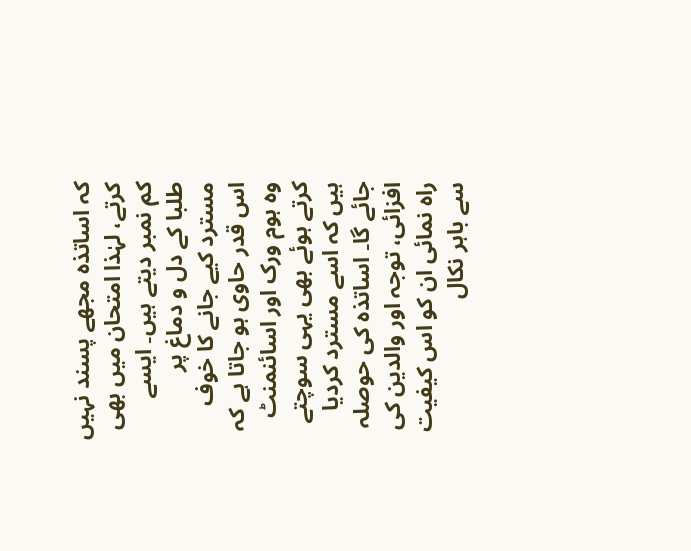کہ اساتذہ مجھے پسند نہیں کرتے، لہٰذا امتحان میں بھی کم نمبر دیتے ہیں۔ ایسے طلبا کے دل و دماغ پر مسترد کیے جانے کا خوف اس قدر حاوی ہو جاتا ہے کہ وہ ہوم ورک اور اسائنمنٹ کرتے ہوئے بھی یہی سوچتے ہیں کہ اسے مسترد کردیا جائے گا۔ اساتذہ کی حوصلہ افزائی، توجہ اور والدین کی راہ نمائی ان کو اس کیفیت سے باہر نکال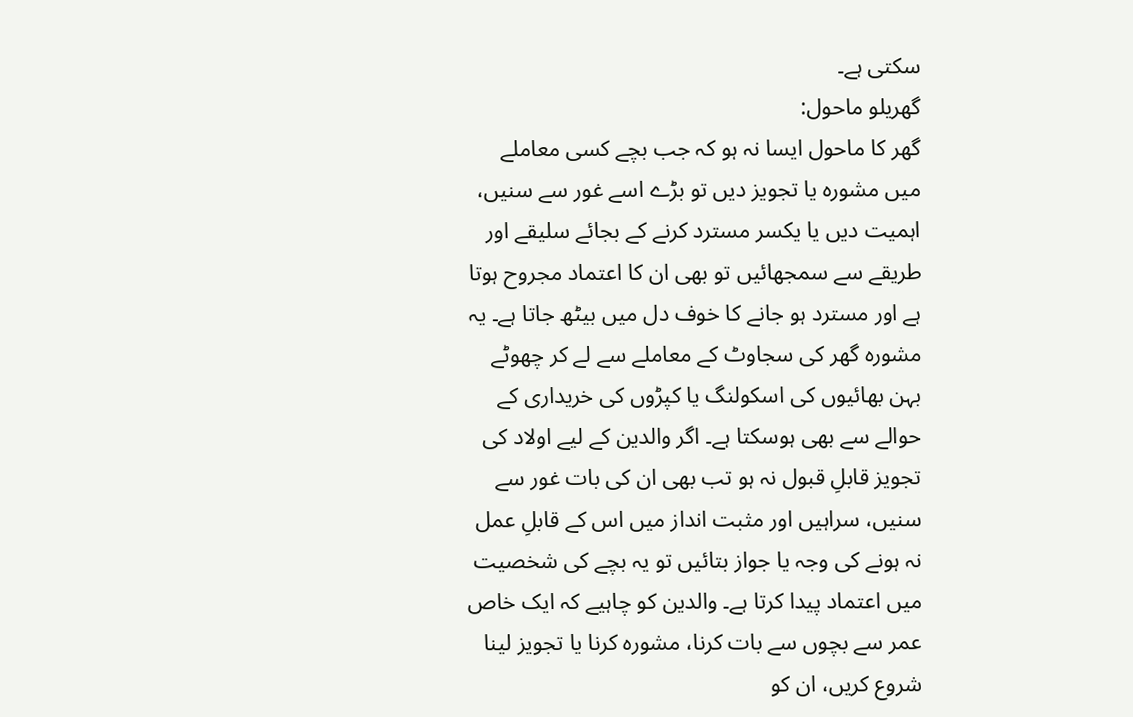سکتی ہے۔
گھریلو ماحول:
گھر کا ماحول ایسا نہ ہو کہ جب بچے کسی معاملے میں مشورہ یا تجویز دیں تو بڑے اسے غور سے سنیں، اہمیت دیں یا یکسر مسترد کرنے کے بجائے سلیقے اور طریقے سے سمجھائیں تو بھی ان کا اعتماد مجروح ہوتا ہے اور مسترد ہو جانے کا خوف دل میں بیٹھ جاتا ہے۔ یہ مشورہ گھر کی سجاوٹ کے معاملے سے لے کر چھوٹے بہن بھائیوں کی اسکولنگ یا کپڑوں کی خریداری کے حوالے سے بھی ہوسکتا ہے۔ اگر والدین کے لیے اولاد کی تجویز قابلِ قبول نہ ہو تب بھی ان کی بات غور سے سنیں، سراہیں اور مثبت انداز میں اس کے قابلِ عمل نہ ہونے کی وجہ یا جواز بتائیں تو یہ بچے کی شخصیت میں اعتماد پیدا کرتا ہے۔ والدین کو چاہیے کہ ایک خاص عمر سے بچوں سے بات کرنا، مشورہ کرنا یا تجویز لینا شروع کریں، ان کو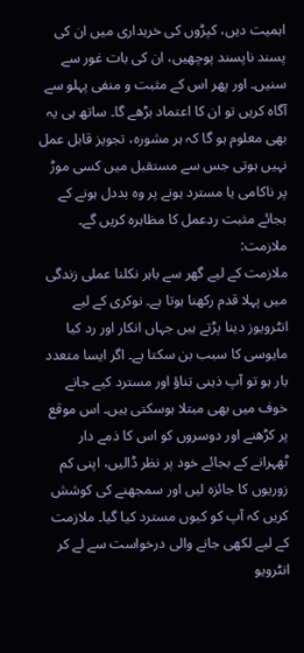اہمیت دیں، کپڑوں کی خریداری میں ان کی پسند ناپسند پوچھیں، ان کی بات غور سے سنیں۔ اور پھر اس کے مثبت و منفی پہلو سے آگاہ کریں تو ان کا اعتماد بڑھے گا۔ ساتھ ہی یہ بھی معلوم ہو گا کہ ہر مشورہ، تجویز قابل عمل نہیں ہوتی جس سے مستقبل میں کسی موڑ پر ناکامی یا مسترد ہونے پر وہ بددل ہونے کے بجائے مثبت ردعمل کا مظاہرہ کریں گے۔
ملازمت:
ملازمت کے لیے گھر سے باہر نکلنا عملی زندگی میں پہلا قدم رکھنا ہوتا ہے۔ نوکری کے لیے انٹرویوز دینا پڑتے ہیں جہاں انکار اور رد کیا مایوسی کا سبب بن سکتا ہے۔ اگر ایسا متعدد بار ہو تو آپ ذہنی تناؤ اور مسترد کیے جانے خوف میں بھی مبتلا ہوسکتی ہیں۔ اس موقع پر کڑھنے اور دوسروں کو اس کا ذمے دار ٹھہرانے کے بجائے خود پر نظر ڈالیں، اپنی کم زوریوں کا جائزہ لیں اور سمجھنے کی کوشش کریں کہ آپ کو کیوں مسترد کیا گیا۔ ملازمت کے لیے لکھی جانے والی درخواست سے لے کر انٹرویو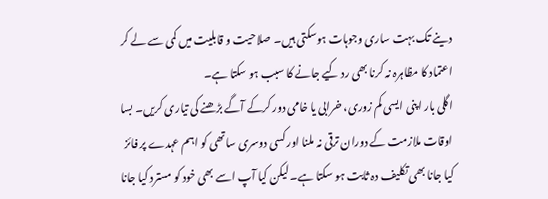دینے تک بہت ساری وجوہات ہوسکتی ہیں۔ صلاحیت و قابلیت میں کمی سے لے کر اعتماد کا مظاہرہ نہ کرنا بھی رد کیے جانے کا سبب ہو سکتا ہے۔
اگلی بار اپنی ایسی کم زوری، خرابی یا خامی دور کرکے آگے بڑھنے کی تیاری کریں۔ بسا اوقات ملازمت کے دوران ترقی نہ ملنا اور کسی دوسری ساتھی کو اہم عہدے پر فائز کیا جانا بھی تکلیف دہ ثابت ہو سکتا ہے۔ لیکن کیا آپ اسے بھی خود کو مسترد کیا جانا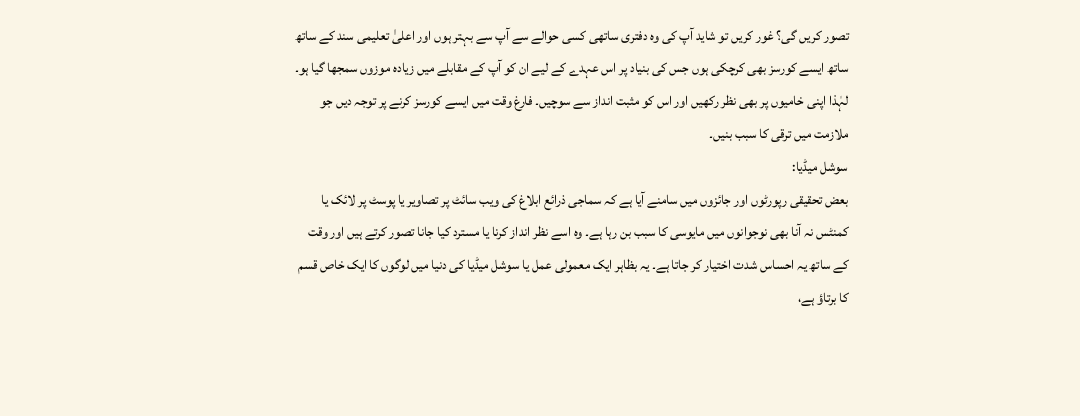تصور کریں گی؟ غور کریں تو شاید آپ کی وہ دفتری ساتھی کسی حوالے سے آپ سے بہتر ہوں اور اعلیٰ تعلیمی سند کے ساتھ ساتھ ایسے کورسز بھی کرچکی ہوں جس کی بنیاد پر اس عہدے کے لیے ان کو آپ کے مقابلے میں زیادہ موزوں سمجھا گیا ہو۔ لہٰذا اپنی خامیوں پر بھی نظر رکھیں اور اس کو مثبت انداز سے سوچیں۔ فارغ وقت میں ایسے کورسز کرنے پر توجہ دیں جو ملازمت میں ترقی کا سبب بنیں۔
سوشل میڈیا:
بعض تحقیقی رپورٹوں اور جائزوں میں سامنے آیا ہے کہ سماجی ذرائع ابلاغ کی ویب سائٹ پر تصاویر یا پوسٹ پر لائک یا کمنٹس نہ آنا بھی نوجوانوں میں مایوسی کا سبب بن رہا ہے۔ وہ اسے نظر انداز کرنا یا مسترد کیا جانا تصور کرتے ہیں اور وقت کے ساتھ یہ احساس شدت اختیار کر جاتا ہے۔ یہ بظاہر ایک معمولی عمل یا سوشل میڈیا کی دنیا میں لوگوں کا ایک خاص قسم کا برتاؤ ہے،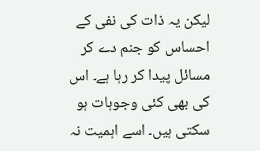لیکن یہ ذات کی نفی کے احساس کو جنم دے کر مسائل پیدا کر رہا ہے۔ اس کی بھی کئی وجوہات ہو سکتی ہیں۔ اسے اہمیت نہ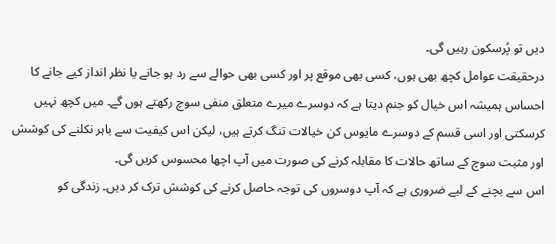دیں تو پُرسکون رہیں گی۔
درحقیقت عوامل کچھ بھی ہوں، کسی بھی موقع پر اور کسی بھی حوالے سے رد ہو جانے یا نظر انداز کیے جانے کا احساس ہمیشہ اس خیال کو جنم دیتا ہے کہ دوسرے میرے متعلق منفی سوچ رکھتے ہوں گے۔ میں کچھ نہیں کرسکتی اور اسی قسم کے دوسرے مایوس کن خیالات تنگ کرتے ہیں، لیکن اس کیفیت سے باہر نکلنے کی کوشش اور مثبت سوچ کے ساتھ حالات کا مقابلہ کرنے کی صورت میں آپ اچھا محسوس کریں گی۔
اس سے بچنے کے لیے ضروری ہے کہ آپ دوسروں کی توجہ حاصل کرنے کی کوشش ترک کر دیں۔ زندگی کو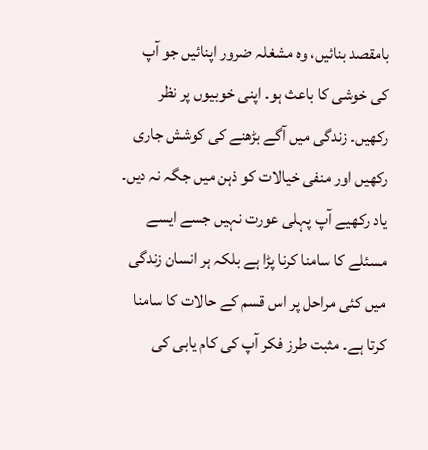بامقصد بنائیں، وہ مشغلہ ضرور اپنائیں جو آپ کی خوشی کا باعث ہو۔ اپنی خوبیوں پر نظر رکھیں۔ زندگی میں آگے بڑھنے کی کوشش جاری رکھیں اور منفی خیالات کو ذہن میں جگہ نہ دیں۔ یاد رکھیے آپ پہلی عورت نہیں جسے ایسے مسئلے کا سامنا کرنا پڑا ہے بلکہ ہر انسان زندگی میں کئی مراحل پر اس قسم کے حالات کا سامنا کرتا ہے۔ مثبت طرز فکر آپ کی کام یابی کی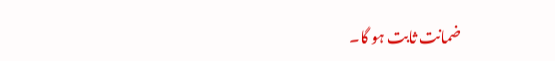ضمانت ثابت ہو گا۔